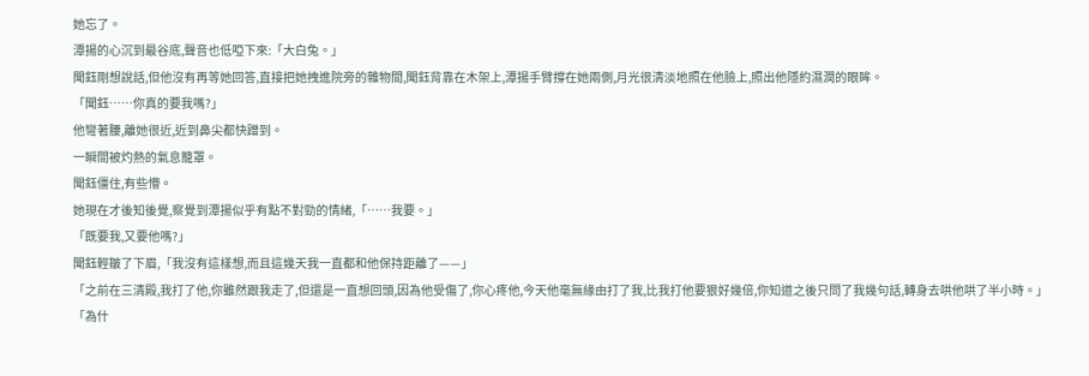她忘了。
潭揚的心沉到最谷底,聲音也低啞下來:「大白兔。」
聞鈺剛想說話,但他沒有再等她回答,直接把她拽進院旁的雜物間,聞鈺背靠在木架上,潭揚手臂撐在她兩側,月光很清淡地照在他臉上,照出他隱約濕潤的眼眸。
「聞鈺……你真的要我嗎?」
他彎著腰,離她很近,近到鼻尖都快蹭到。
一瞬間被灼熱的氣息籠罩。
聞鈺僵住,有些懵。
她現在才後知後覺,察覺到潭揚似乎有點不對勁的情緒,「……我要。」
「既要我,又要他嗎?」
聞鈺輕皺了下眉,「我沒有這樣想,而且這幾天我一直都和他保持距離了——」
「之前在三清殿,我打了他,你雖然跟我走了,但還是一直想回頭,因為他受傷了,你心疼他,今天他毫無緣由打了我,比我打他要狠好幾倍,你知道之後只問了我幾句話,轉身去哄他哄了半小時。」
「為什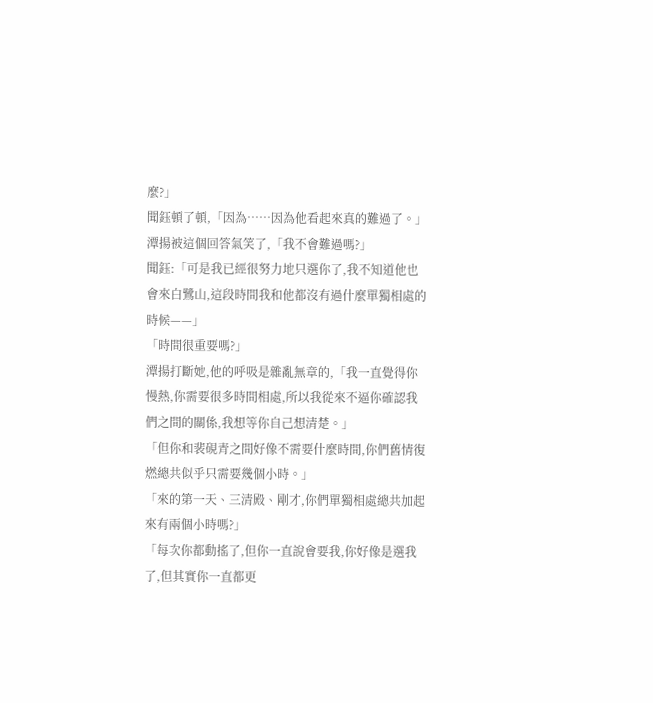麼?」
聞鈺頓了頓,「因為……因為他看起來真的難過了。」
潭揚被這個回答氣笑了,「我不會難過嗎?」
聞鈺:「可是我已經很努力地只選你了,我不知道他也會來白鷺山,這段時間我和他都沒有過什麼單獨相處的時候——」
「時間很重要嗎?」
潭揚打斷她,他的呼吸是雜亂無章的,「我一直覺得你慢熱,你需要很多時間相處,所以我從來不逼你確認我們之間的關係,我想等你自己想清楚。」
「但你和裴硯青之間好像不需要什麼時間,你們舊情復燃總共似乎只需要幾個小時。」
「來的第一天、三清殿、剛才,你們單獨相處總共加起來有兩個小時嗎?」
「每次你都動搖了,但你一直說會要我,你好像是選我了,但其實你一直都更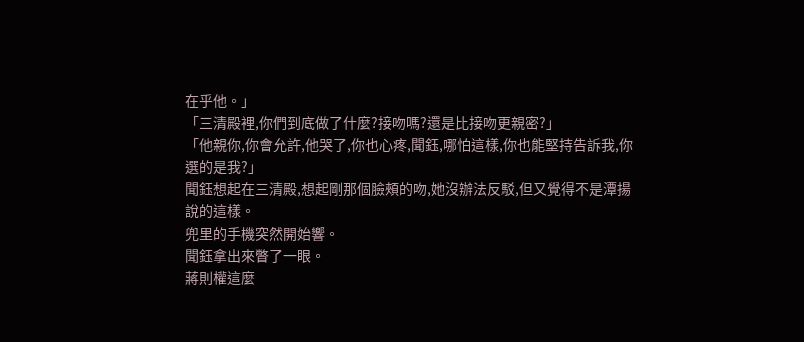在乎他。」
「三清殿裡,你們到底做了什麼?接吻嗎?還是比接吻更親密?」
「他親你,你會允許,他哭了,你也心疼,聞鈺,哪怕這樣,你也能堅持告訴我,你選的是我?」
聞鈺想起在三清殿,想起剛那個臉頰的吻,她沒辦法反駁,但又覺得不是潭揚說的這樣。
兜里的手機突然開始響。
聞鈺拿出來瞥了一眼。
蔣則權這麼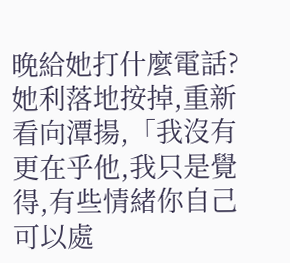晚給她打什麼電話?
她利落地按掉,重新看向潭揚,「我沒有更在乎他,我只是覺得,有些情緒你自己可以處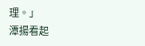理。」
潭揚看起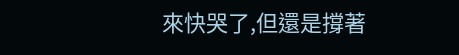來快哭了,但還是撐著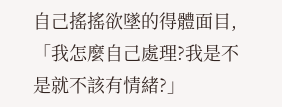自己搖搖欲墜的得體面目,「我怎麼自己處理?我是不是就不該有情緒?」